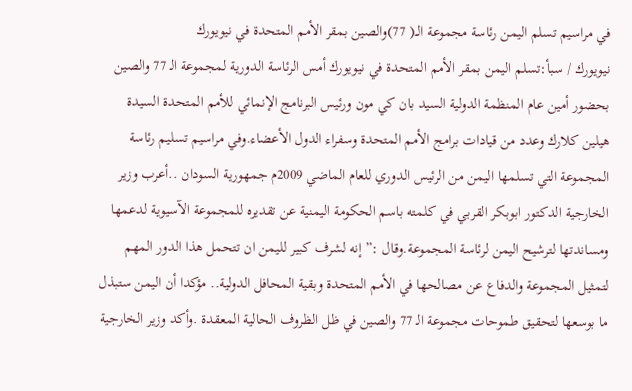في مراسيم تسلم اليمن رئاسة مجموعة الــ( 77)والصين بمقر الأمم المتحدة في نيويورك
نيويورك / سبأ:تسلم اليمن بمقر الأمم المتحدة في نيويورك أمس الرئاسة الدورية لمجموعة الـ 77 والصين بحضور أمين عام المنظمة الدولية السيد بان كي مون ورئيس البرنامج الإنمائي للأمم المتحدة السيدة هيلين كلارك وعدد من قيادات برامج الأمم المتحدة وسفراء الدول الأعضاء.وفي مراسيم تسليم رئاسة المجموعة التي تسلمها اليمن من الرئيس الدوري للعام الماضي 2009م جمهورية السودان ..أعرب وزير الخارجية الدكتور ابوبكر القربي في كلمته باسم الحكومة اليمنية عن تقديره للمجموعة الآسيوية لدعمها ومساندتها لترشيح اليمن لرئاسة المجموعة.وقال :” إنه لشرف كبير لليمن ان تتحمل هذا الدور المهم لتمثيل المجموعة والدفاع عن مصالحها في الأمم المتحدة وبقية المحافل الدولية.. مؤكدا أن اليمن ستبذل ما بوسعها لتحقيق طموحات مجموعة الـ 77 والصين في ظل الظروف الحالية المعقدة .وأكد وزير الخارجية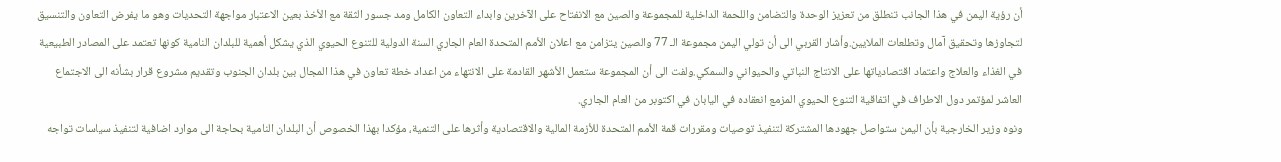أن رؤية اليمن في هذا الجانب تنطلق من تعزيز الوحدة والتضامن واللحمة الداخلية للمجموعة والصين مع الانفتاح على الآخرين وابداء التعاون الكامل ومد جسور الثقة مع الأخذ بعين الاعتبار مواجهة التحديات وهو ما يفرض التعاون والتنسيق لتجاوزها وتحقيق آمال وتطلعات الملايين.وأشار القربي الى أن تولي اليمن مجموعة الـ 77 والصين يتزامن مع اعلان الأمم المتحدة العام الجاري السنة الدولية للتنوع الحيوي الذي يشكل أهمية للبلدان النامية كونها تعتمد على المصادر الطبيعية في الغذاء والعلاج واعتماد اقتصادياتها على الانتاج النباتي والحيواني والسمكي.ولفت الى أن المجموعة ستعمل الأشهر القادمة على الانتهاء من اعداد خطة تعاون في هذا المجال بين بلدان الجنوب وتقديم مشروع قرار بشأنه الى الاجتماع العاشر لمؤتمر دول الاطراف في اتفاقية التنوع الحيوي المزمع انعقاده في اليابان في اكتوبر من العام الجاري.
ونوه وزير الخارجية بأن اليمن ستواصل جهودها المشتركة لتنفيذ توصيات ومقررات قمة الأمم المتحدة للأزمة المالية والاقتصادية وأثرها على التنمية، مؤكدا بهذا الخصوص أن البلدان النامية بحاجة الى موارد اضافية لتنفيذ سياسات تواجه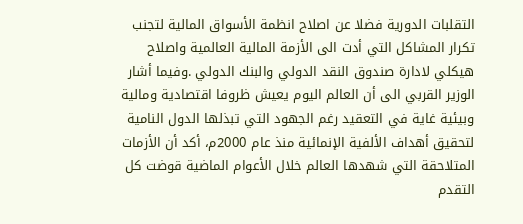التقلبات الدورية فضلا عن اصلاح انظمة الأسواق المالية لتجنب تكرار المشاكل التي أدت الى الأزمة المالية العالمية واصلاح هيكلي لادارة صندوق النقد الدولي والبنك الدولي .وفيما أشار الوزير القربي الى أن العالم اليوم يعيش ظروفا اقتصادية ومالية وبيئية غاية في التعقيد رغم الجهود التي تبذلها الدول النامية لتحقيق أهداف الألفية الإنمائية منذ عام 2000م، أكد أن الأزمات المتلاحقة التي شهدها العالم خلال الأعوام الماضية قوضت كل التقدم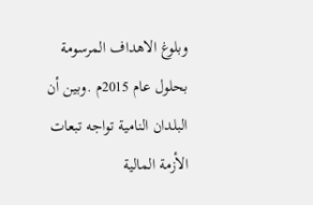وبلوغ الاهداف المرسومة بحلول عام 2015م .وبين أن البلدان النامية تواجه تبعات الأزمة المالية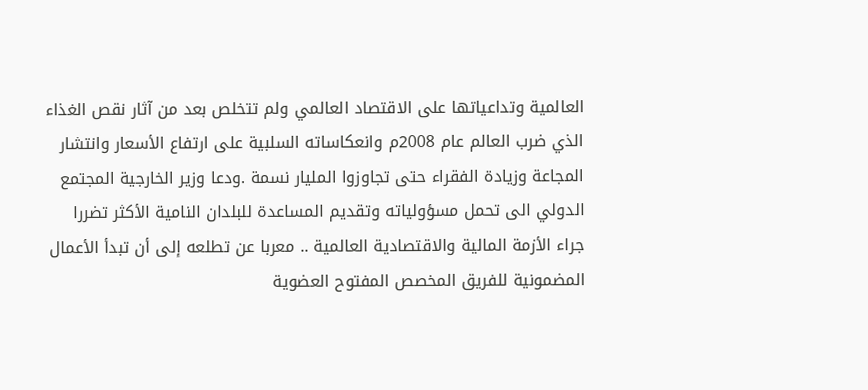العالمية وتداعياتها على الاقتصاد العالمي ولم تتخلص بعد من آثار نقص الغذاء الذي ضرب العالم عام 2008م وانعكاساته السلبية على ارتفاع الأسعار وانتشار المجاعة وزيادة الفقراء حتى تجاوزوا المليار نسمة .ودعا وزير الخارجية المجتمع الدولي الى تحمل مسؤولياته وتقديم المساعدة للبلدان النامية الأكثر تضررا جراء الأزمة المالية والاقتصادية العالمية .. معربا عن تطلعه إلى أن تبدأ الأعمال المضمونية للفريق المخصص المفتوح العضوية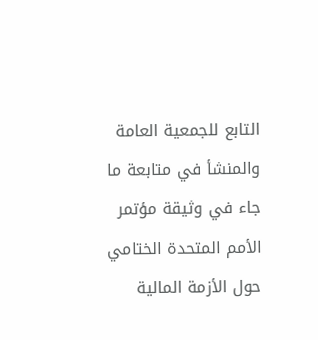التابع للجمعية العامة والمنشأ في متابعة ما جاء في وثيقة مؤتمر الأمم المتحدة الختامي حول الأزمة المالية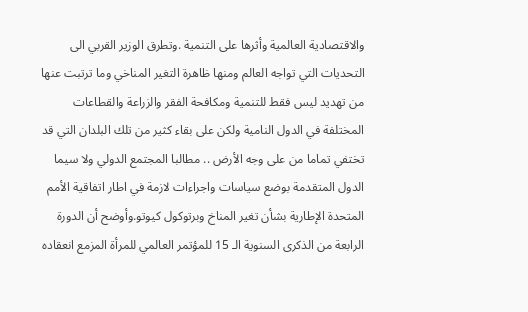والاقتصادية العالمية وأثرها على التنمية .وتطرق الوزير القربي الى التحديات التي تواجه العالم ومنها ظاهرة التغير المناخي وما ترتبت عنها من تهديد ليس فقط للتنمية ومكافحة الفقر والزراعة والقطاعات المختلفة في الدول النامية ولكن على بقاء كثير من تلك البلدان التي قد تختفي تماما من على وجه الأرض .. مطالبا المجتمع الدولي ولا سيما الدول المتقدمة بوضع سياسات واجراءات لازمة في اطار اتفاقية الأمم المتحدة الإطارية بشأن تغير المناخ وبرتوكول كيوتو.وأوضح أن الدورة الرابعة من الذكرى السنوية الـ 15 للمؤتمر العالمي للمرأة المزمع انعقاده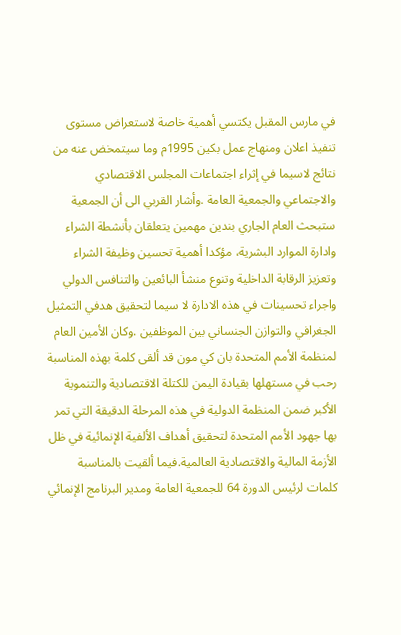في مارس المقبل يكتسي أهمية خاصة لاستعراض مستوى تنفيذ اعلان ومنهاج عمل بكين 1995م وما سيتمخض عنه من نتائج لاسيما في إثراء اجتماعات المجلس الاقتصادي والاجتماعي والجمعية العامة .وأشار القربي الى أن الجمعية ستبحث العام الجاري بندين مهمين يتعلقان بأنشطة الشراء وادارة الموارد البشرية، مؤكدا أهمية تحسين وظيفة الشراء وتعزيز الرقابة الداخلية وتنوع منشأ البائعين والتنافس الدولي واجراء تحسينات في هذه الادارة لا سيما لتحقيق هدفي التمثيل الجغرافي والتوازن الجنساني بين الموظفين .وكان الأمين العام لمنظمة الأمم المتحدة بان كي مون قد ألقى كلمة بهذه المناسبة رحب في مستهلها بقيادة اليمن للكتلة الاقتصادية والتنموية الأكبر ضمن المنظمة الدولية في هذه المرحلة الدقيقة التي تمر بها جهود الأمم المتحدة لتحقيق أهداف الألفية الإنمائية في ظل الأزمة المالية والاقتصادية العالمية.فيما ألقيت بالمناسبة كلمات لرئيس الدورة 64 للجمعية العامة ومدير البرنامج الإنمائي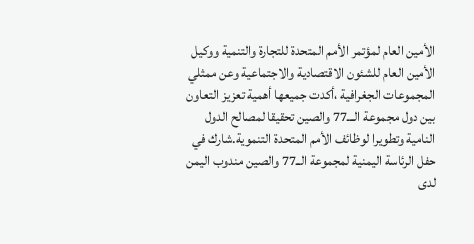الأمين العام لمؤتمر الأمم المتحدة للتجارة والتنمية ووكيل الأمين العام للشئون الاقتصادية والاجتماعية وعن ممثلي المجموعات الجغرافية ،أكدت جميعها أهمية تعزيز التعاون بين دول مجموعة الـــ77 والصين تحقيقا لمصالح الدول النامية وتطويرا لوظائف الأمم المتحدة التنموية.شارك في حفل الرئاسة اليمنية لمجموعة الــ77 والصين مندوب اليمن لدى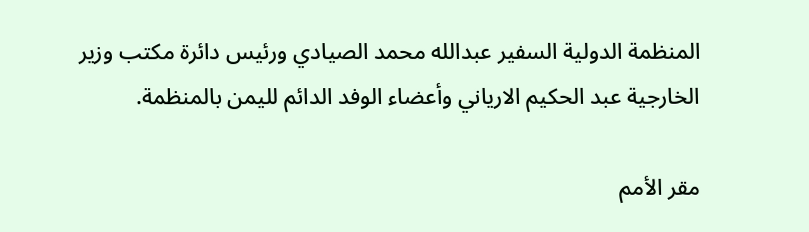المنظمة الدولية السفير عبدالله محمد الصيادي ورئيس دائرة مكتب وزير الخارجية عبد الحكيم الارياني وأعضاء الوفد الدائم لليمن بالمنظمة.

مقر الأمم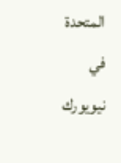المتحدة في نيويورك